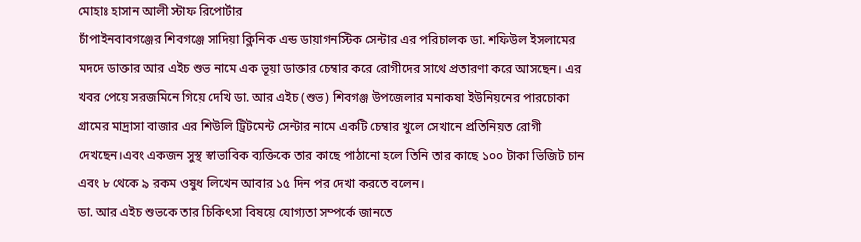মোহাঃ হাসান আলী স্টাফ রিপোর্টার
চাঁপাইনবাবগঞ্জের শিবগঞ্জে সাদিয়া ক্লিনিক এন্ড ডায়াগনস্টিক সেন্টার এর পরিচালক ডা. শফিউল ইসলামের মদদে ডাক্তার আর এইচ শুভ নামে এক ভূয়া ডাক্তার চেম্বার করে রোগীদের সাথে প্রতারণা করে আসছেন। এর খবর পেয়ে সরজমিনে গিয়ে দেখি ডা. আর এইচ (শুভ) শিবগঞ্জ উপজেলার মনাকষা ইউনিয়নের পারচোকা গ্রামের মাদ্রাসা বাজার এর শিউলি ট্রিটমেন্ট সেন্টার নামে একটি চেম্বার খুলে সেখানে প্রতিনিয়ত রোগী দেখছেন।এবং একজন সুস্থ স্বাভাবিক ব্যক্তিকে তার কাছে পাঠানো হলে তিনি তার কাছে ১০০ টাকা ভিজিট চান এবং ৮ থেকে ৯ রকম ওষুধ লিখেন আবার ১৫ দিন পর দেখা করতে বলেন।
ডা. আর এইচ শুভকে তার চিকিৎসা বিষয়ে যোগ্যতা সম্পর্কে জানতে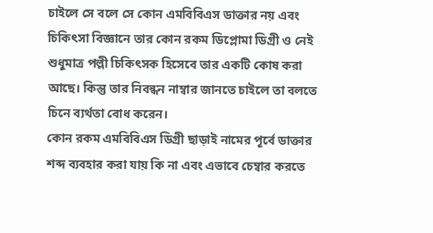চাইলে সে বলে সে কোন এমবিবিএস ডাক্তার নয় এবং চিকিৎসা বিজ্ঞানে তার কোন রকম ডিপ্লোমা ডিগ্রী ও নেই শুধুমাত্র পল্লী চিকিৎসক হিসেবে তার একটি কোষ করা আছে। কিন্তু তার নিবন্ধন নাম্বার জানতে চাইলে তা বলতে চিনে ব্যর্থতা বোধ করেন।
কোন রকম এমবিবিএস ডিগ্রী ছাড়াই নামের পূর্বে ডাক্তার শব্দ ব্যবহার করা যায় কি না এবং এভাবে চেম্বার করতে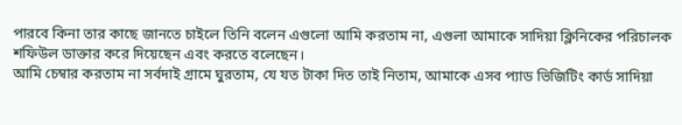পারবে কিনা তার কাছে জানতে চাইলে তিনি বলেন এগুলো আমি করতাম না, এগুলা আমাকে সাদিয়া ক্লিনিকের পরিচালক শফিউল ডাক্তার করে দিয়েছেন এবং করতে বলেছেন।
আমি চেম্বার করতাম না সর্বদাই গ্রামে ঘুরতাম, যে যত টাকা দিত তাই নিতাম, আমাকে এসব প্যাড ভিজিটিং কার্ড সাদিয়া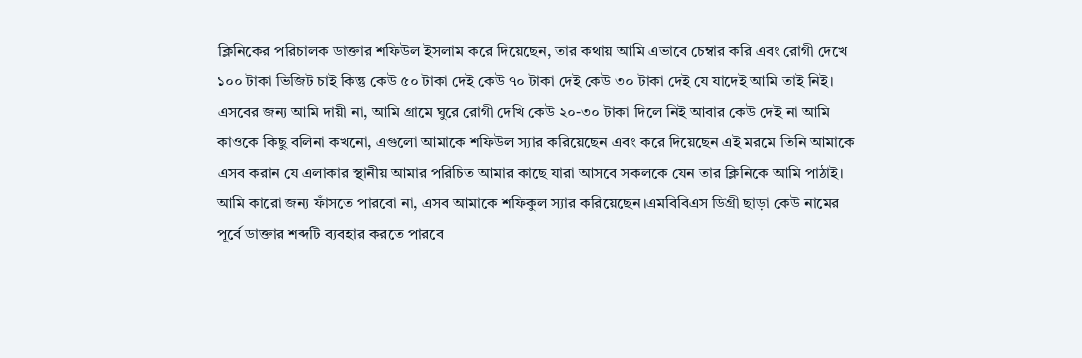ক্লিনিকের পরিচালক ডাক্তার শফিউল ইসলাম করে দিয়েছেন, তার কথায় আমি এভাবে চেম্বার করি এবং রোগী দেখে ১০০ টাকা ভিজিট চাই কিন্তু কেউ ৫০ টাকা দেই কেউ ৭০ টাকা দেই কেউ ৩০ টাকা দেই যে যাদেই আমি তাই নিই।
এসবের জন্য আমি দায়ী না, আমি গ্রামে ঘুরে রোগী দেখি কেউ ২০-৩০ টাকা দিলে নিই আবার কেউ দেই না আমি কাওকে কিছু বলিনা কখনো, এগুলো আমাকে শফিউল স্যার করিয়েছেন এবং করে দিয়েছেন এই মরমে তিনি আমাকে এসব করান যে এলাকার স্থানীয় আমার পরিচিত আমার কাছে যারা আসবে সকলকে যেন তার ক্লিনিকে আমি পাঠাই।
আমি কারো জন্য ফাঁসতে পারবো না, এসব আমাকে শফিকুল স্যার করিয়েছেন।এমবিবিএস ডিগ্রী ছাড়া কেউ নামের পূর্বে ডাক্তার শব্দটি ব্যবহার করতে পারবে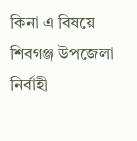কিনা এ বিষয়ে শিবগঞ্জ উপজেলা নির্বাহী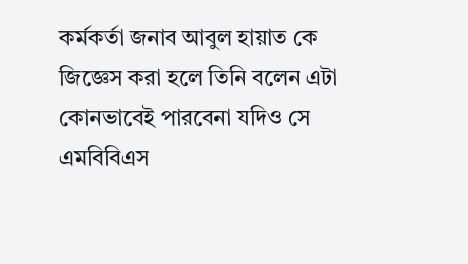কর্মকর্তা জনাব আবুল হায়াত কে জিজ্ঞেস করা হলে তিনি বলেন এটা কোনভাবেই পারবেনা যদিও সে এমবিবিএস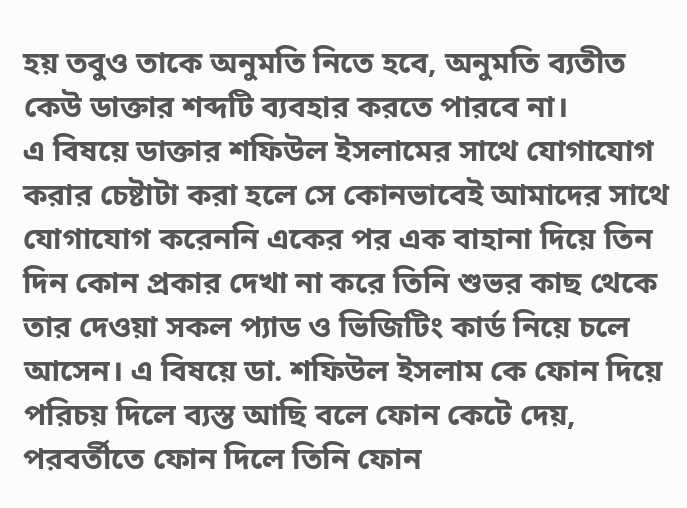হয় তবুও তাকে অনুমতি নিতে হবে, অনুমতি ব্যতীত কেউ ডাক্তার শব্দটি ব্যবহার করতে পারবে না।
এ বিষয়ে ডাক্তার শফিউল ইসলামের সাথে যোগাযোগ করার চেষ্টাটা করা হলে সে কোনভাবেই আমাদের সাথে যোগাযোগ করেননি একের পর এক বাহানা দিয়ে তিন দিন কোন প্রকার দেখা না করে তিনি শুভর কাছ থেকে তার দেওয়া সকল প্যাড ও ভিজিটিং কার্ড নিয়ে চলে আসেন। এ বিষয়ে ডা. শফিউল ইসলাম কে ফোন দিয়ে পরিচয় দিলে ব্যস্ত আছি বলে ফোন কেটে দেয়, পরবর্তীতে ফোন দিলে তিনি ফোন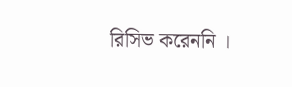রিসিভ করেননি ।